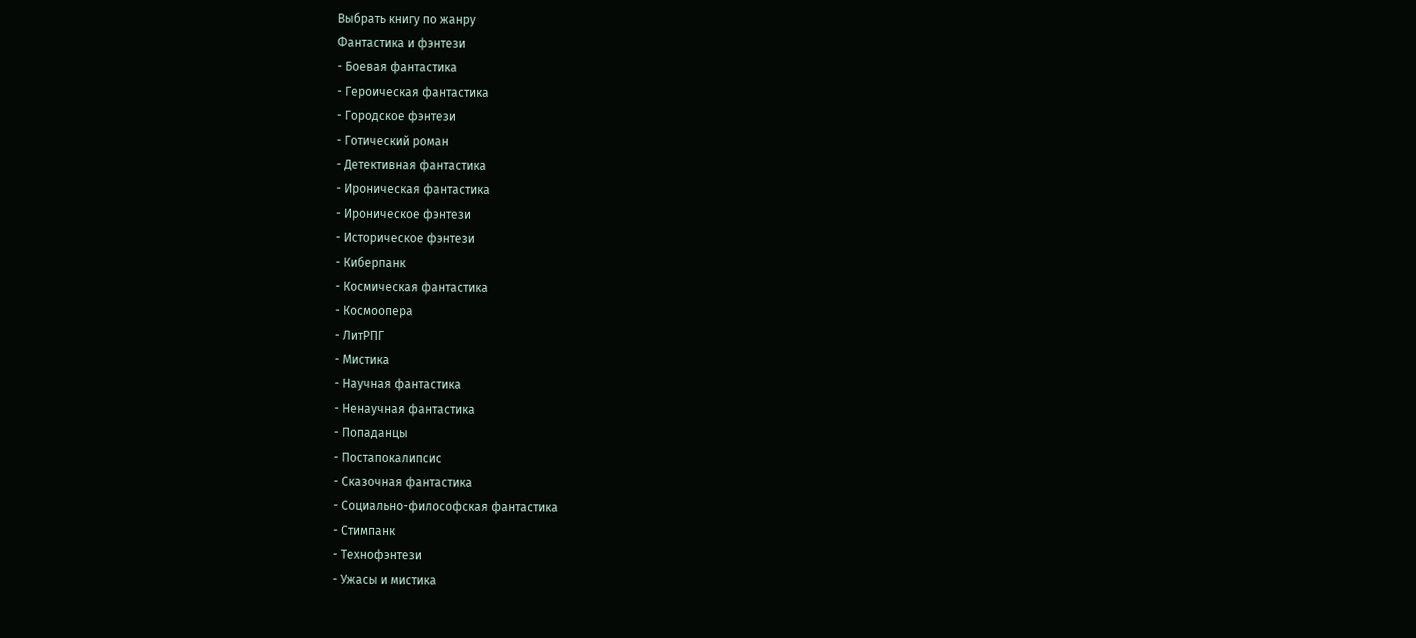Выбрать книгу по жанру
Фантастика и фэнтези
- Боевая фантастика
- Героическая фантастика
- Городское фэнтези
- Готический роман
- Детективная фантастика
- Ироническая фантастика
- Ироническое фэнтези
- Историческое фэнтези
- Киберпанк
- Космическая фантастика
- Космоопера
- ЛитРПГ
- Мистика
- Научная фантастика
- Ненаучная фантастика
- Попаданцы
- Постапокалипсис
- Сказочная фантастика
- Социально-философская фантастика
- Стимпанк
- Технофэнтези
- Ужасы и мистика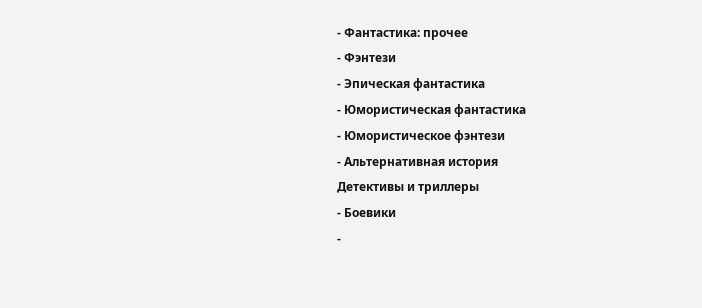- Фантастика: прочее
- Фэнтези
- Эпическая фантастика
- Юмористическая фантастика
- Юмористическое фэнтези
- Альтернативная история
Детективы и триллеры
- Боевики
-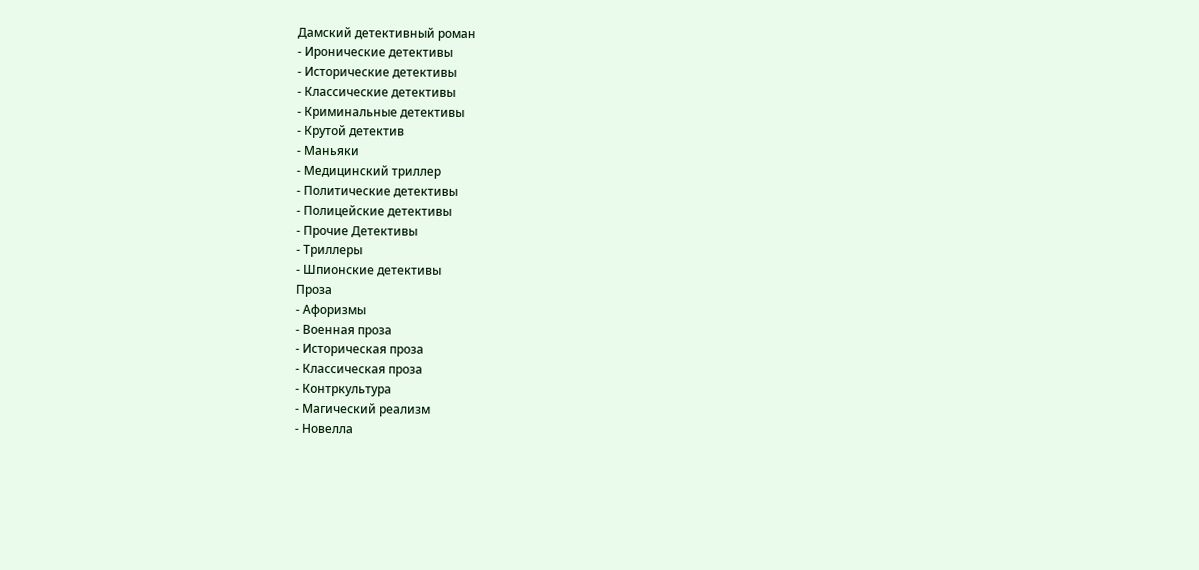Дамский детективный роман
- Иронические детективы
- Исторические детективы
- Классические детективы
- Криминальные детективы
- Крутой детектив
- Маньяки
- Медицинский триллер
- Политические детективы
- Полицейские детективы
- Прочие Детективы
- Триллеры
- Шпионские детективы
Проза
- Афоризмы
- Военная проза
- Историческая проза
- Классическая проза
- Контркультура
- Магический реализм
- Новелла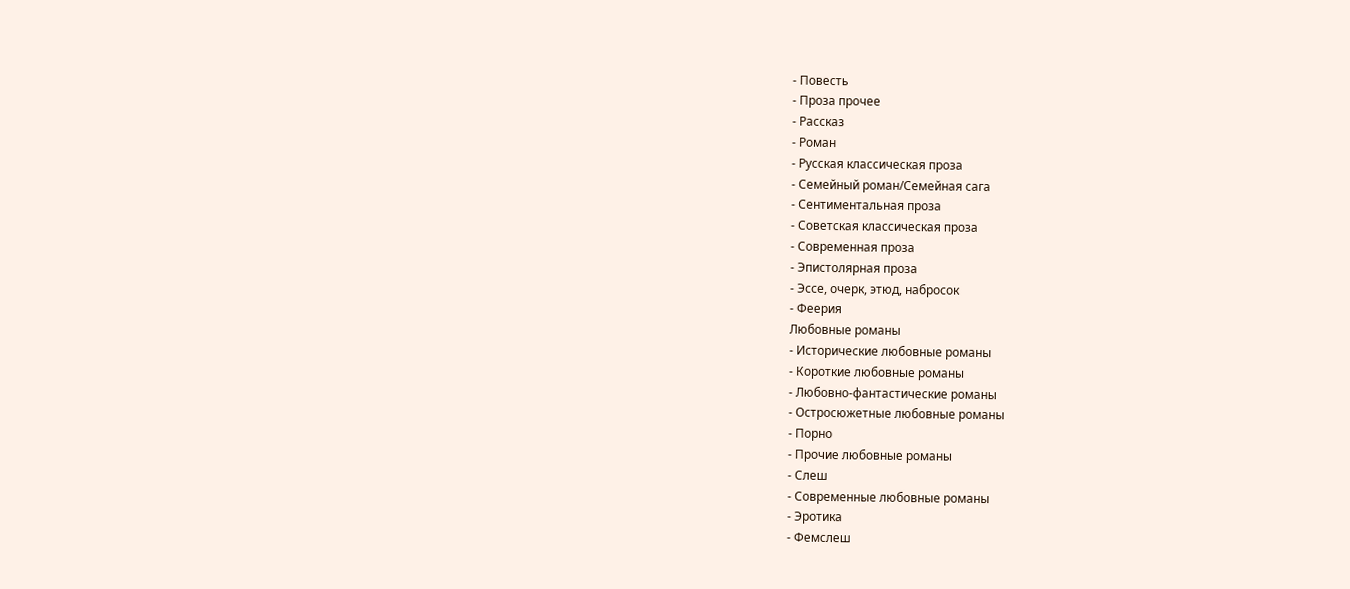- Повесть
- Проза прочее
- Рассказ
- Роман
- Русская классическая проза
- Семейный роман/Семейная сага
- Сентиментальная проза
- Советская классическая проза
- Современная проза
- Эпистолярная проза
- Эссе, очерк, этюд, набросок
- Феерия
Любовные романы
- Исторические любовные романы
- Короткие любовные романы
- Любовно-фантастические романы
- Остросюжетные любовные романы
- Порно
- Прочие любовные романы
- Слеш
- Современные любовные романы
- Эротика
- Фемслеш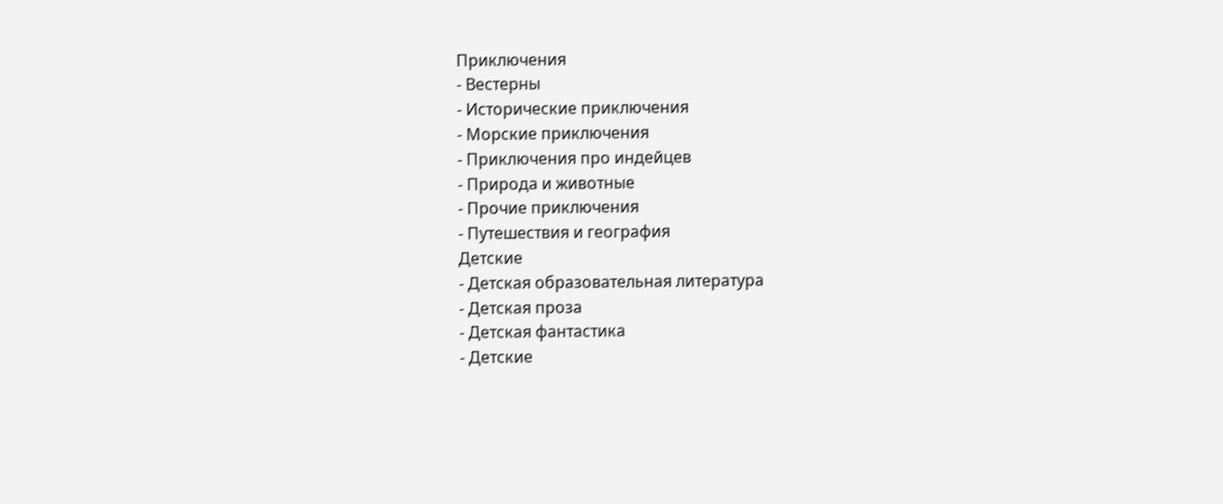Приключения
- Вестерны
- Исторические приключения
- Морские приключения
- Приключения про индейцев
- Природа и животные
- Прочие приключения
- Путешествия и география
Детские
- Детская образовательная литература
- Детская проза
- Детская фантастика
- Детские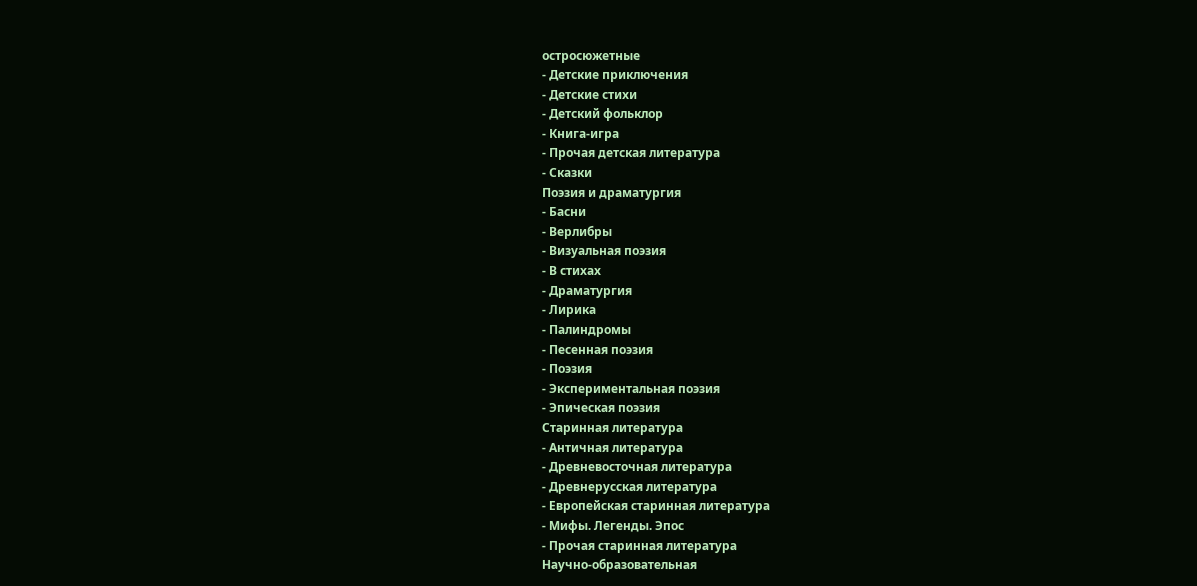остросюжетные
- Детские приключения
- Детские стихи
- Детский фольклор
- Книга-игра
- Прочая детская литература
- Сказки
Поэзия и драматургия
- Басни
- Верлибры
- Визуальная поэзия
- В стихах
- Драматургия
- Лирика
- Палиндромы
- Песенная поэзия
- Поэзия
- Экспериментальная поэзия
- Эпическая поэзия
Старинная литература
- Античная литература
- Древневосточная литература
- Древнерусская литература
- Европейская старинная литература
- Мифы. Легенды. Эпос
- Прочая старинная литература
Научно-образовательная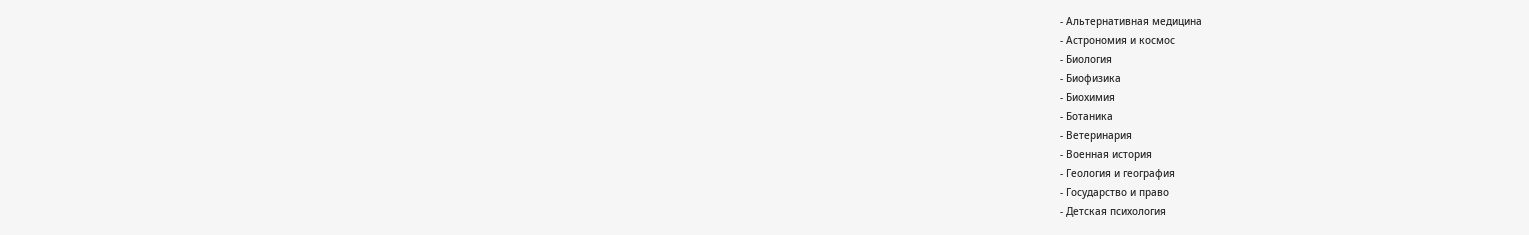- Альтернативная медицина
- Астрономия и космос
- Биология
- Биофизика
- Биохимия
- Ботаника
- Ветеринария
- Военная история
- Геология и география
- Государство и право
- Детская психология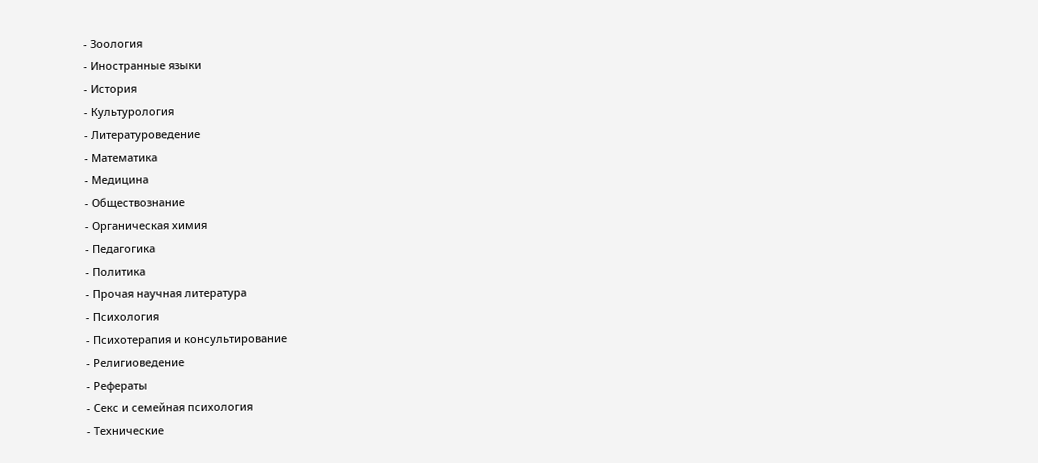- Зоология
- Иностранные языки
- История
- Культурология
- Литературоведение
- Математика
- Медицина
- Обществознание
- Органическая химия
- Педагогика
- Политика
- Прочая научная литература
- Психология
- Психотерапия и консультирование
- Религиоведение
- Рефераты
- Секс и семейная психология
- Технические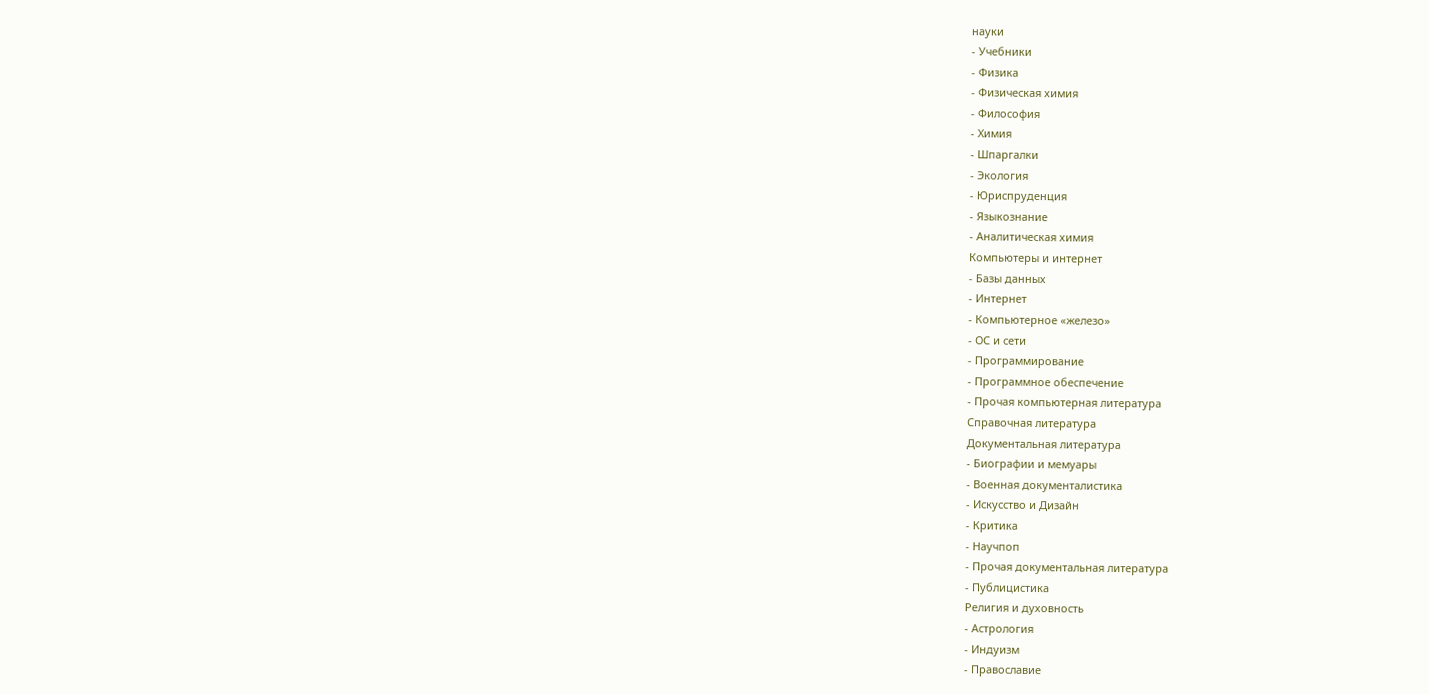науки
- Учебники
- Физика
- Физическая химия
- Философия
- Химия
- Шпаргалки
- Экология
- Юриспруденция
- Языкознание
- Аналитическая химия
Компьютеры и интернет
- Базы данных
- Интернет
- Компьютерное «железо»
- ОС и сети
- Программирование
- Программное обеспечение
- Прочая компьютерная литература
Справочная литература
Документальная литература
- Биографии и мемуары
- Военная документалистика
- Искусство и Дизайн
- Критика
- Научпоп
- Прочая документальная литература
- Публицистика
Религия и духовность
- Астрология
- Индуизм
- Православие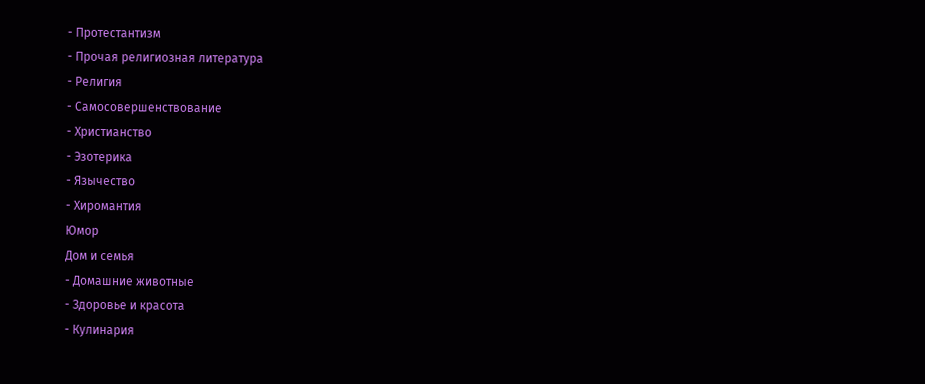- Протестантизм
- Прочая религиозная литература
- Религия
- Самосовершенствование
- Христианство
- Эзотерика
- Язычество
- Хиромантия
Юмор
Дом и семья
- Домашние животные
- Здоровье и красота
- Кулинария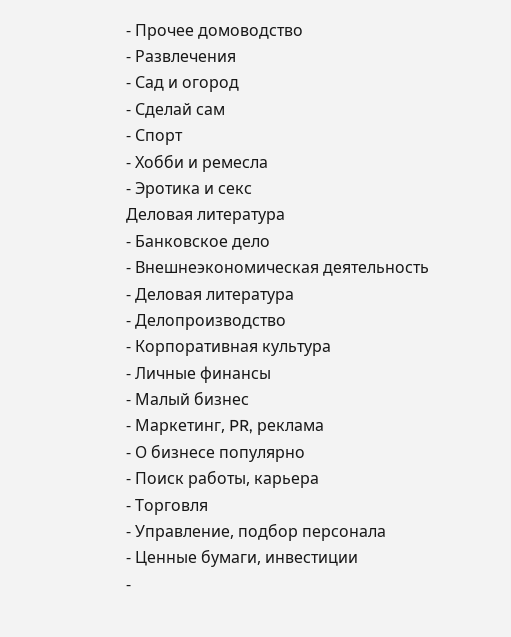- Прочее домоводство
- Развлечения
- Сад и огород
- Сделай сам
- Спорт
- Хобби и ремесла
- Эротика и секс
Деловая литература
- Банковское дело
- Внешнеэкономическая деятельность
- Деловая литература
- Делопроизводство
- Корпоративная культура
- Личные финансы
- Малый бизнес
- Маркетинг, PR, реклама
- О бизнесе популярно
- Поиск работы, карьера
- Торговля
- Управление, подбор персонала
- Ценные бумаги, инвестиции
-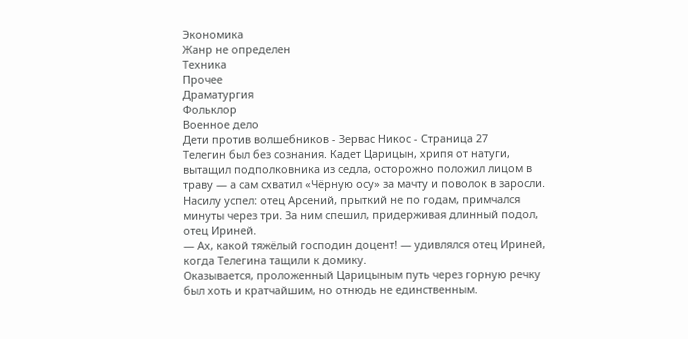Экономика
Жанр не определен
Техника
Прочее
Драматургия
Фольклор
Военное дело
Дети против волшебников - Зервас Никос - Страница 27
Телегин был без сознания. Кадет Царицын, хрипя от натуги, вытащил подполковника из седла, осторожно положил лицом в траву — а сам схватил «Чёрную осу» за мачту и поволок в заросли. Насилу успел: отец Арсений, прыткий не по годам, примчался минуты через три. За ним спешил, придерживая длинный подол, отец Ириней.
— Ах, какой тяжёлый господин доцент! — удивлялся отец Ириней, когда Телегина тащили к домику.
Оказывается, проложенный Царицыным путь через горную речку был хоть и кратчайшим, но отнюдь не единственным.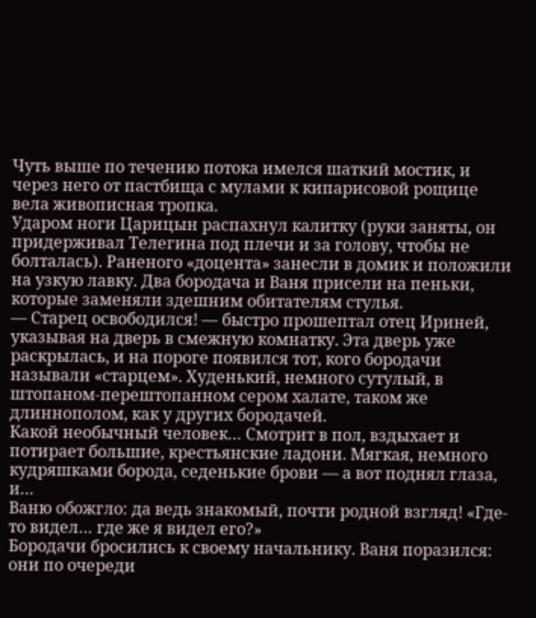Чуть выше по течению потока имелся шаткий мостик, и через него от пастбища с мулами к кипарисовой рощице вела живописная тропка.
Ударом ноги Царицын распахнул калитку (руки заняты, он придерживал Телегина под плечи и за голову, чтобы не болталась). Раненого «доцента» занесли в домик и положили на узкую лавку. Два бородача и Ваня присели на пеньки, которые заменяли здешним обитателям стулья.
— Старец освободился! — быстро прошептал отец Ириней, указывая на дверь в смежную комнатку. Эта дверь уже раскрылась, и на пороге появился тот, кого бородачи называли «старцем». Худенький, немного сутулый, в штопаном-перештопанном сером халате, таком же длиннополом, как у других бородачей.
Какой необычный человек… Смотрит в пол, вздыхает и потирает большие, крестьянские ладони. Мягкая, немного кудряшками борода, седенькие брови — а вот поднял глаза, и…
Ваню обожгло: да ведь знакомый, почти родной взгляд! «Где-то видел… где же я видел его?»
Бородачи бросились к своему начальнику. Ваня поразился: они по очереди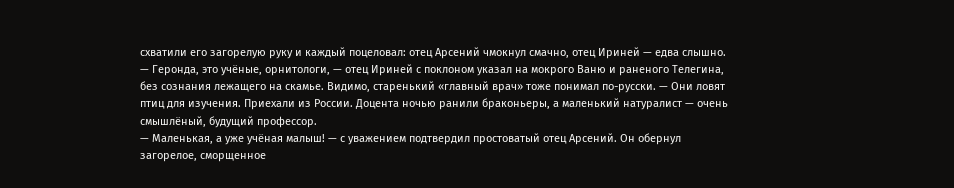схватили его загорелую руку и каждый поцеловал: отец Арсений чмокнул смачно, отец Ириней — едва слышно.
— Геронда, это учёные, орнитологи, — отец Ириней с поклоном указал на мокрого Ваню и раненого Телегина, без сознания лежащего на скамье. Видимо, старенький «главный врач» тоже понимал по-русски. — Они ловят птиц для изучения. Приехали из России. Доцента ночью ранили браконьеры, а маленький натуралист — очень смышлёный, будущий профессор.
— Маленькая, а уже учёная малыш! — с уважением подтвердил простоватый отец Арсений. Он обернул загорелое, сморщенное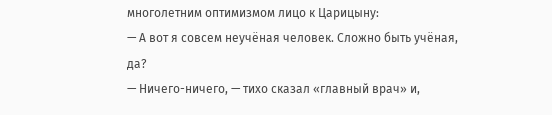многолетним оптимизмом лицо к Царицыну:
— А вот я совсем неучёная человек. Сложно быть учёная, да?
— Ничего-ничего, — тихо сказал «главный врач» и,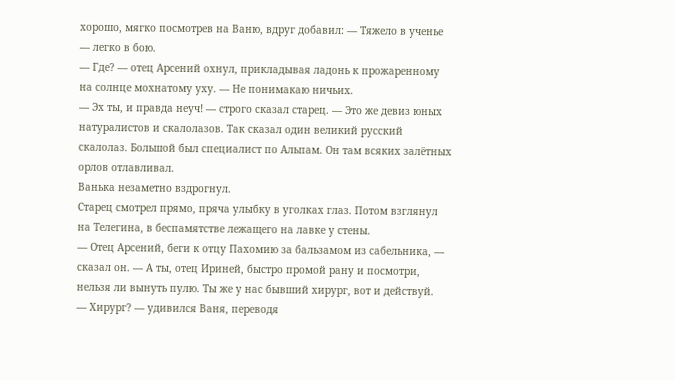хорошо, мягко посмотрев на Ваню, вдруг добавил: — Тяжело в ученье — легко в бою.
— Где? — отец Арсений охнул, прикладывая ладонь к прожаренному на солнце мохнатому уху. — Не понимакаю ничьих.
— Эх ты, и правда неуч! — строго сказал старец. — Это же девиз юных натуралистов и скалолазов. Так сказал один великий русский скалолаз. Большой был специалист по Альпам. Он там всяких залётных орлов отлавливал.
Ванька незаметно вздрогнул.
Старец смотрел прямо, пряча улыбку в уголках глаз. Потом взглянул на Телегина, в беспамятстве лежащего на лавке у стены.
— Отец Арсений, беги к отцу Пахомию за бальзамом из сабельника, — сказал он. — А ты, отец Ириней, быстро промой рану и посмотри, нельзя ли вынуть пулю. Ты же у нас бывший хирург, вот и действуй.
— Хирург? — удивился Ваня, переводя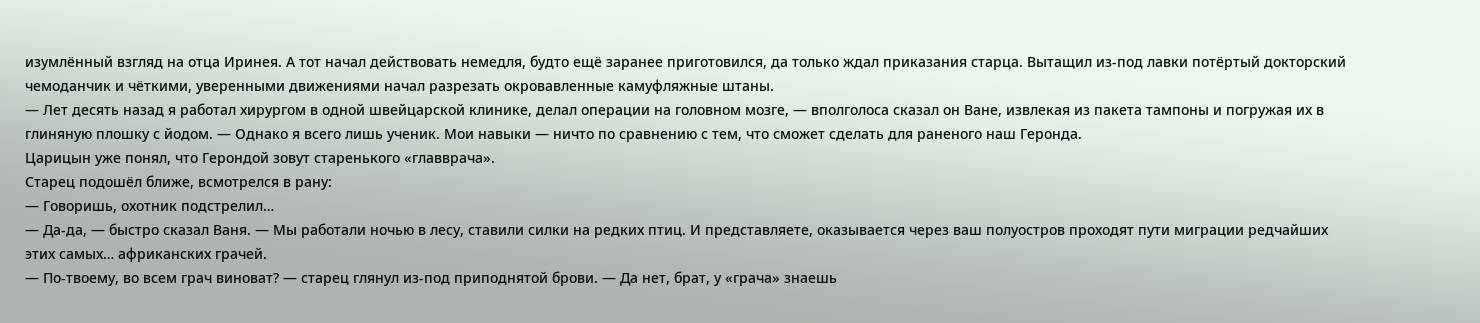изумлённый взгляд на отца Иринея. А тот начал действовать немедля, будто ещё заранее приготовился, да только ждал приказания старца. Вытащил из-под лавки потёртый докторский чемоданчик и чёткими, уверенными движениями начал разрезать окровавленные камуфляжные штаны.
— Лет десять назад я работал хирургом в одной швейцарской клинике, делал операции на головном мозге, — вполголоса сказал он Ване, извлекая из пакета тампоны и погружая их в глиняную плошку с йодом. — Однако я всего лишь ученик. Мои навыки — ничто по сравнению с тем, что сможет сделать для раненого наш Геронда.
Царицын уже понял, что Герондой зовут старенького «главврача».
Старец подошёл ближе, всмотрелся в рану:
— Говоришь, охотник подстрелил…
— Да-да, — быстро сказал Ваня. — Мы работали ночью в лесу, ставили силки на редких птиц. И представляете, оказывается через ваш полуостров проходят пути миграции редчайших этих самых… африканских грачей.
— По-твоему, во всем грач виноват? — старец глянул из-под приподнятой брови. — Да нет, брат, у «грача» знаешь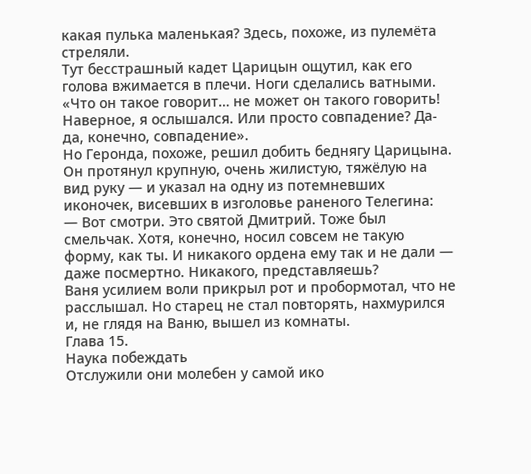какая пулька маленькая? Здесь, похоже, из пулемёта стреляли.
Тут бесстрашный кадет Царицын ощутил, как его голова вжимается в плечи. Ноги сделались ватными.
«Что он такое говорит… не может он такого говорить! Наверное, я ослышался. Или просто совпадение? Да-да, конечно, совпадение».
Но Геронда, похоже, решил добить беднягу Царицына. Он протянул крупную, очень жилистую, тяжёлую на вид руку — и указал на одну из потемневших иконочек, висевших в изголовье раненого Телегина:
— Вот смотри. Это святой Дмитрий. Тоже был смельчак. Хотя, конечно, носил совсем не такую форму, как ты. И никакого ордена ему так и не дали — даже посмертно. Никакого, представляешь?
Ваня усилием воли прикрыл рот и пробормотал, что не расслышал. Но старец не стал повторять, нахмурился и, не глядя на Ваню, вышел из комнаты.
Глава 15.
Наука побеждать
Отслужили они молебен у самой ико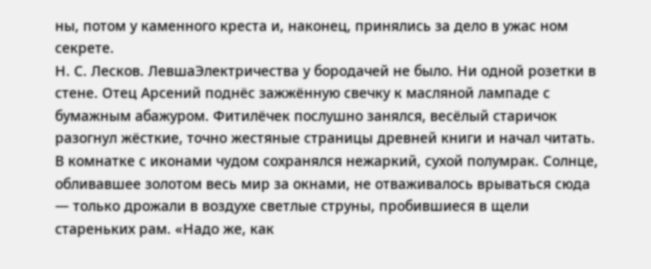ны, потом у каменного креста и, наконец, принялись за дело в ужас ном секрете.
Н. С. Лесков. ЛевшаЭлектричества у бородачей не было. Ни одной розетки в стене. Отец Арсений поднёс зажжённую свечку к масляной лампаде с бумажным абажуром. Фитилёчек послушно занялся, весёлый старичок разогнул жёсткие, точно жестяные страницы древней книги и начал читать. В комнатке с иконами чудом сохранялся нежаркий, сухой полумрак. Солнце, обливавшее золотом весь мир за окнами, не отваживалось врываться сюда — только дрожали в воздухе светлые струны, пробившиеся в щели стареньких рам. «Надо же, как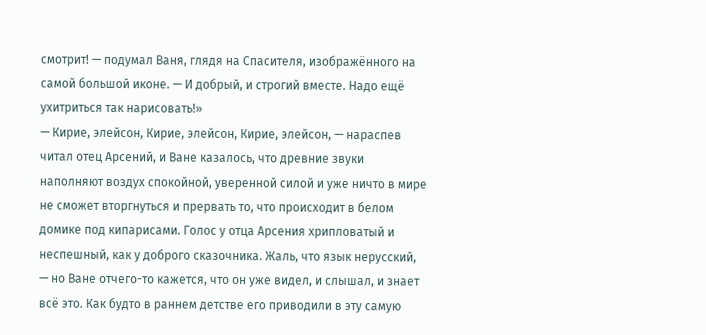смотрит! — подумал Ваня, глядя на Спасителя, изображённого на самой большой иконе. — И добрый, и строгий вместе. Надо ещё ухитриться так нарисовать!»
— Кирие, элейсон, Кирие, элейсон, Кирие, элейсон, — нараспев читал отец Арсений, и Ване казалось, что древние звуки наполняют воздух спокойной, уверенной силой и уже ничто в мире не сможет вторгнуться и прервать то, что происходит в белом домике под кипарисами. Голос у отца Арсения хрипловатый и неспешный, как у доброго сказочника. Жаль, что язык нерусский, — но Ване отчего-то кажется, что он уже видел, и слышал, и знает всё это. Как будто в раннем детстве его приводили в эту самую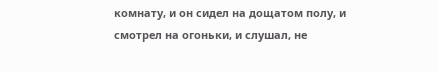комнату, и он сидел на дощатом полу, и смотрел на огоньки, и слушал, не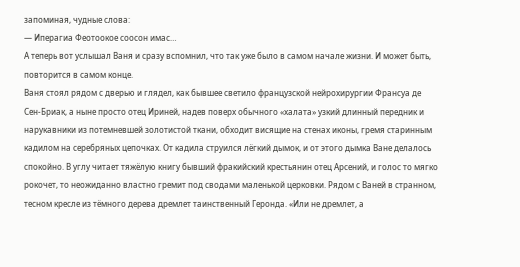запоминая, чудные слова:
— Иперагиа Феотоокое соосон имас…
А теперь вот услышал Ваня и сразу вспомнил, что так уже было в самом начале жизни. И может быть, повторится в самом конце.
Ваня стоял рядом с дверью и глядел, как бывшее светило французской нейрохирургии Франсуа де Сен-Бриак, а ныне просто отец Ириней, надев поверх обычного «халата» узкий длинный передник и нарукавники из потемневшей золотистой ткани, обходит висящие на стенах иконы, гремя старинным кадилом на серебряных цепочках. От кадила струился лёгкий дымок, и от этого дымка Ване делалось спокойно. В углу читает тяжёлую книгу бывший фракийский крестьянин отец Арсений, и голос то мягко рокочет, то неожиданно властно гремит под сводами маленькой церковки. Рядом с Ваней в странном, тесном кресле из тёмного дерева дремлет таинственный Геронда. «Или не дремлет, а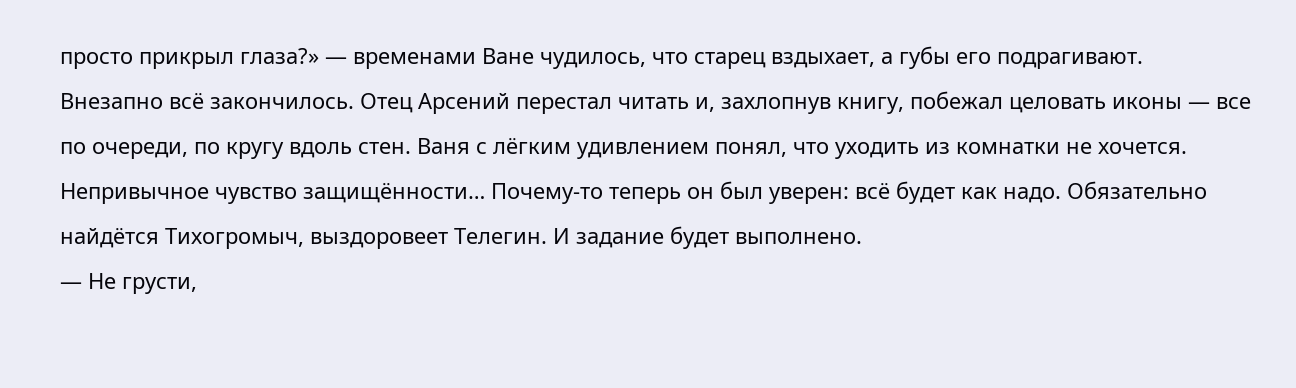просто прикрыл глаза?» — временами Ване чудилось, что старец вздыхает, а губы его подрагивают.
Внезапно всё закончилось. Отец Арсений перестал читать и, захлопнув книгу, побежал целовать иконы — все по очереди, по кругу вдоль стен. Ваня с лёгким удивлением понял, что уходить из комнатки не хочется. Непривычное чувство защищённости… Почему-то теперь он был уверен: всё будет как надо. Обязательно найдётся Тихогромыч, выздоровеет Телегин. И задание будет выполнено.
— Не грусти,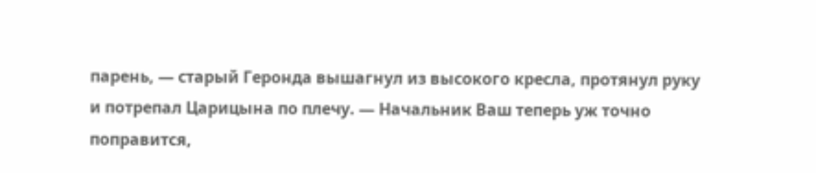парень, — старый Геронда вышагнул из высокого кресла, протянул руку и потрепал Царицына по плечу. — Начальник Ваш теперь уж точно поправится,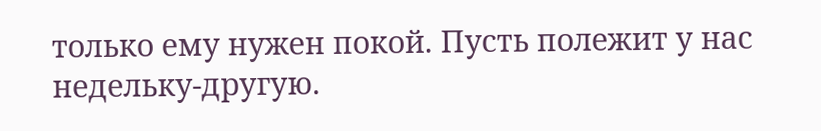только ему нужен покой. Пусть полежит у нас недельку-другую.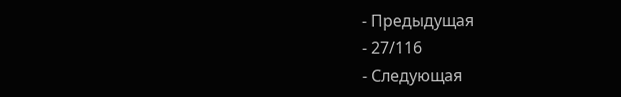- Предыдущая
- 27/116
- Следующая